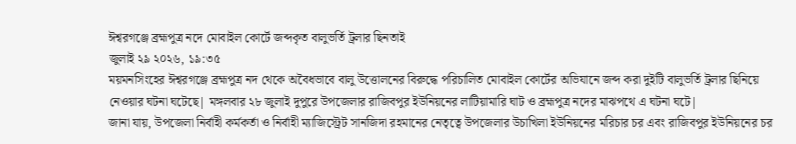ঈশ্বরগঞ্জে ব্রহ্মপুত্র নদে মোবাইল কোর্টে জব্দকৃত বালুভর্তি ট্রলার ছিনতাই
জুলাই ২৯ ২০২৬, ১৯:৩৫
ময়মনসিংহের ঈশ্বরগঞ্জে ব্রহ্মপুত্র নদ থেকে অবৈধভাবে বালু উত্তোলনের বিরুদ্ধে পরিচালিত মোবাইল কোর্টের অভিযানে জব্দ করা দুইটি বালুভর্তি ট্রলার ছিনিয়ে নেওয়ার ঘটনা ঘটেছে| মঙ্গলবার ২৮ জুলাই দুপুরে উপজেলার রাজিবপুর ইউনিয়নের লাটিয়ামারি ঘাট ও ব্রহ্মপুত্র নদের মাঝপথে এ ঘটনা ঘটে|
জানা যায়, উপজেলা নির্বাহী কর্মকর্তা ও নির্বাহী ম্যাজিস্ট্রেট সানজিদা রহমানের নেতৃত্বে উপজেলার উচাখিলা ইউনিয়নের মরিচার চর এবং রাজিবপুর ইউনিয়নের চর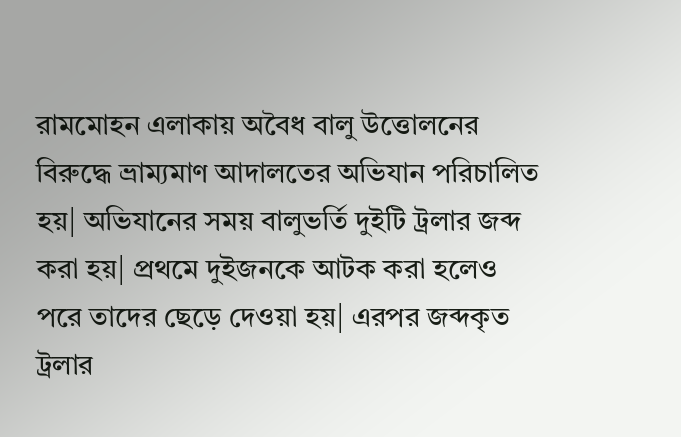রামমোহন এলাকায় অবৈধ বালু উত্তোলনের বিরুদ্ধে ভ্রাম্যমাণ আদালতের অভিযান পরিচালিত হয়| অভিযানের সময় বালুভর্তি দুইটি ট্রলার জব্দ করা হয়| প্রথমে দুইজনকে আটক করা হলেও পরে তাদের ছেড়ে দেওয়া হয়| এরপর জব্দকৃত ট্রলার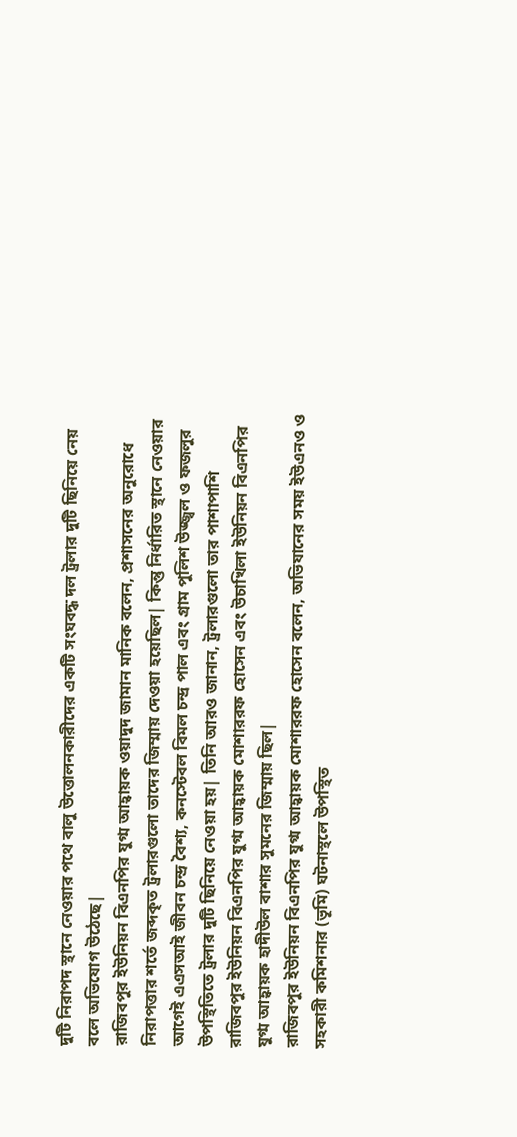দুটি নিরাপদ স্থানে নেওয়ার পথে বালু উত্তোলনকারীদের একটি সংঘবদ্ধ দল ট্রলার দুটি ছিনিয়ে নেয় বলে অভিযোগ উঠেছে|
রাজিবপুর ইউনিয়ন বিএনপির যুগ্ম আহ্বায়ক ওয়াদুদ জামান মানিক বলেন, প্রশাসনের অনুরোধে নিরাপত্তার শর্তে জব্দকৃত ট্রলারগুলো তাদের জিম্মায় দেওয়া হয়েছিল| কিন্তু নির্ধারিত স্থানে নেওয়ার আগেই এএসআই জীবন চন্দ্র বৈশ্য, কনস্টেবল বিমল চন্দ্র পাল এবং গ্রাম পুলিশ উজ্জ্বল ও ফজলুর উপস্থিতিতে ট্রলার দুটি ছিনিয়ে নেওয়া হয়| তিনি আরও জানান, ট্রলারগুলো তার পাশাপাশি রাজিবপুর ইউনিয়ন বিএনপির যুগ্ম আহ্বায়ক মোশাররফ হোসেন এবং উচাখিলা ইউনিয়ন বিএনপির যুগ্ম আহ্বায়ক হাদীউল বাশার সুমনের জিম্মায় ছিল|
রাজিবপুর ইউনিয়ন বিএনপির যুগ্ম আহ্বায়ক মোশাররফ হোসেন বলেন, অভিযানের সময় ইউএনও ও সহকারী কমিশনার (ভূমি) ঘটনাস্থলে উপস্থিত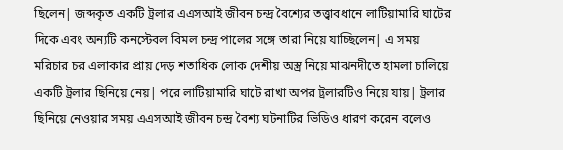ছিলেন| জব্দকৃত একটি ট্রলার এএসআই জীবন চন্দ্র বৈশ্যের তত্ত্বাবধানে লাটিয়ামারি ঘাটের দিকে এবং অন্যটি কনস্টেবল বিমল চন্দ্র পালের সঙ্গে তারা নিয়ে যাচ্ছিলেন| এ সময় মরিচার চর এলাকার প্রায় দেড় শতাধিক লোক দেশীয় অস্ত্র নিয়ে মাঝনদীতে হামলা চালিয়ে একটি ট্রলার ছিনিয়ে নেয়| পরে লাটিয়ামারি ঘাটে রাখা অপর ট্রলারটিও নিয়ে যায়| ট্রলার ছিনিয়ে নেওয়ার সময় এএসআই জীবন চন্দ্র বৈশ্য ঘটনাটির ভিডিও ধারণ করেন বলেও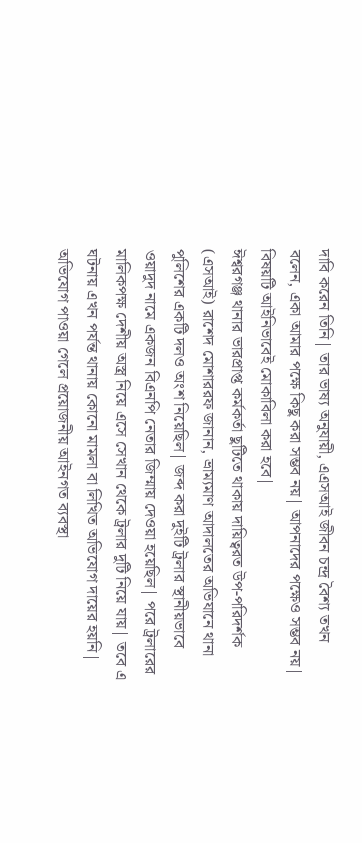দাবি করেন তিনি| তার ভাষ্য অনুযায়ী, এএসআই জীবন চন্দ্র বৈশ্য তখন বলেন, একা আমার পক্ষে কিছু করা সম্ভব নয়| আপনাদের পক্ষেও সম্ভব নয়| বিষয়টি আইনিভাবেই মোকাবিলা করা হবে|
ঈশ্বরগঞ্জ থানার ভারপ্রাপ্ত কর্মকর্তা ছুটিতে থাকায় দায়িত্বরত উপ-পরিদর্শক (এসআই) রাশেদ মোশাররফ জানান, ভ্রাম্যমাণ আদালতের অভিযানে থানা পুলিশের একটি দলও অংশ নিয়েছিল| জব্দ করা দুইটি ট্রলার স্থানীয়ভাবে ওয়াদুদ নামে একজন বিএনপি নেতার জিম্মায় দেওয়া হয়েছিল| পরে ট্রলারের মালিকপক্ষ দেশীয় অস্ত্র নিয়ে এসে সেখান থেকে ট্রলার দুটি নিয়ে যায়| তবে এ ঘটনায় এখন পর্যন্ত থানায় কোনো মামলা বা লিখিত অভিযোগ দায়ের হয়নি| অভিযোগ পাওয়া গেলে প্রয়োজনীয় আইনগত ব্যবস্থা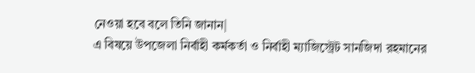নেওয়া হবে বলে তিনি জানান|
এ বিষয়ে উপজেলা নির্বাহী কর্মকর্তা ও নির্বাহী ম্যাজিস্ট্রেট সানজিদা রহমানের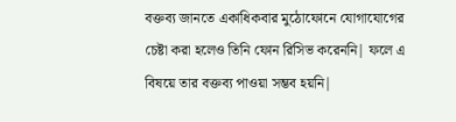বক্তব্য জানতে একাধিকবার মুঠোফোনে যোগাযোগের চেষ্টা করা হলেও তিনি ফোন রিসিভ করেননি| ফলে এ বিষয়ে তার বক্তব্য পাওয়া সম্ভব হয়নি|